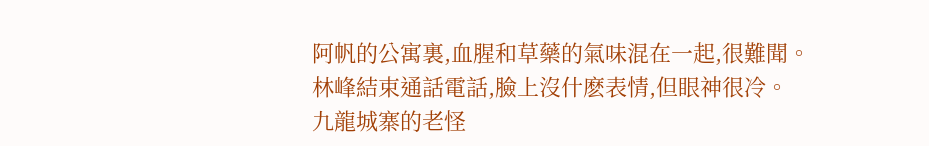阿帆的公寓裏,血腥和草藥的氣味混在一起,很難聞。
林峰結束通話電話,臉上沒什麽表情,但眼神很冷。
九龍城寨的老怪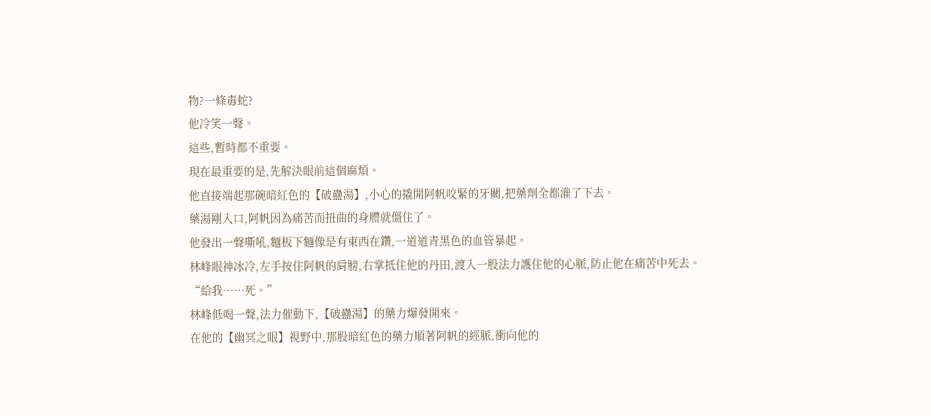物?一條毒蛇?
他冷笑一聲。
這些,暫時都不重要。
現在最重要的是,先解決眼前這個麻煩。
他直接端起那碗暗紅色的【破蠱湯】,小心的撬開阿帆咬緊的牙關,把藥劑全都灌了下去。
藥湯剛入口,阿帆因為痛苦而扭曲的身體就僵住了。
他發出一聲嘶吼,麵板下麵像是有東西在鑽,一道道青黑色的血管暴起。
林峰眼神冰冷,左手按住阿帆的肩膀,右掌抵住他的丹田,渡入一股法力護住他的心脈,防止他在痛苦中死去。
“給我……死。”
林峰低喝一聲,法力催動下,【破蠱湯】的藥力爆發開來。
在他的【幽冥之眼】視野中,那股暗紅色的藥力順著阿帆的經脈,衝向他的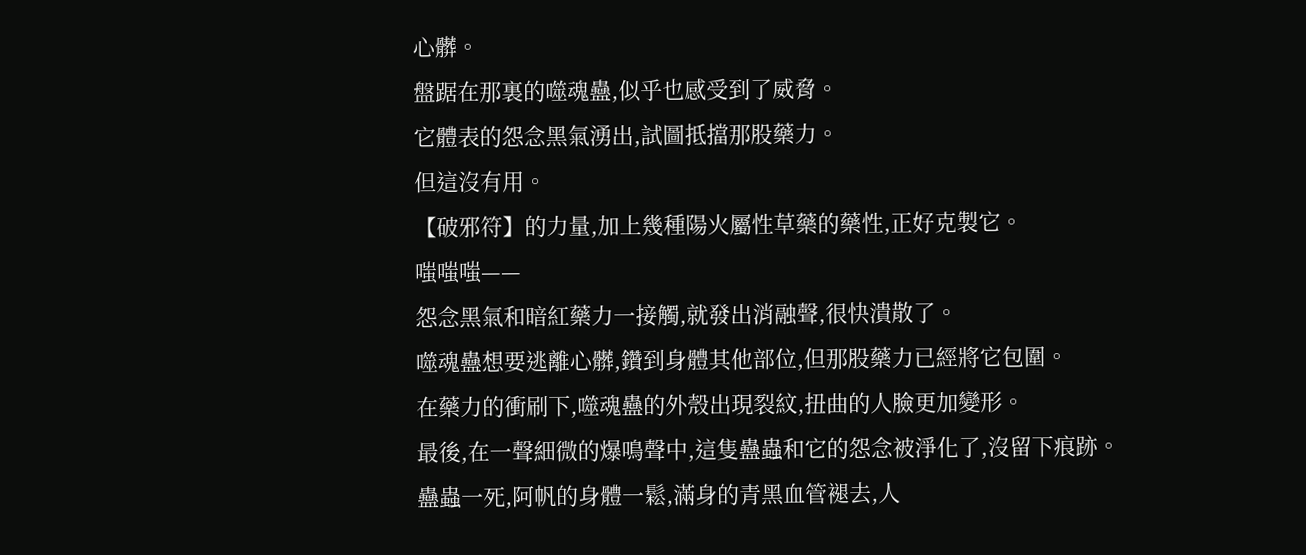心髒。
盤踞在那裏的噬魂蠱,似乎也感受到了威脅。
它體表的怨念黑氣湧出,試圖抵擋那股藥力。
但這沒有用。
【破邪符】的力量,加上幾種陽火屬性草藥的藥性,正好克製它。
嗤嗤嗤——
怨念黑氣和暗紅藥力一接觸,就發出消融聲,很快潰散了。
噬魂蠱想要逃離心髒,鑽到身體其他部位,但那股藥力已經將它包圍。
在藥力的衝刷下,噬魂蠱的外殼出現裂紋,扭曲的人臉更加變形。
最後,在一聲細微的爆鳴聲中,這隻蠱蟲和它的怨念被淨化了,沒留下痕跡。
蠱蟲一死,阿帆的身體一鬆,滿身的青黑血管褪去,人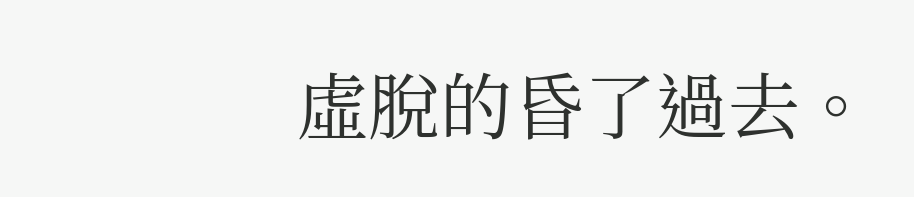虛脫的昏了過去。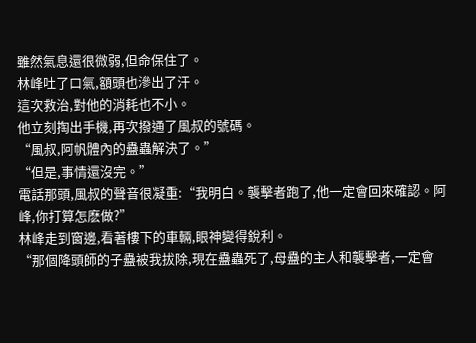雖然氣息還很微弱,但命保住了。
林峰吐了口氣,額頭也滲出了汗。
這次救治,對他的消耗也不小。
他立刻掏出手機,再次撥通了風叔的號碼。
“風叔,阿帆體內的蠱蟲解決了。”
“但是,事情還沒完。”
電話那頭,風叔的聲音很凝重:“我明白。襲擊者跑了,他一定會回來確認。阿峰,你打算怎麽做?”
林峰走到窗邊,看著樓下的車輛,眼神變得銳利。
“那個降頭師的子蠱被我拔除,現在蠱蟲死了,母蠱的主人和襲擊者,一定會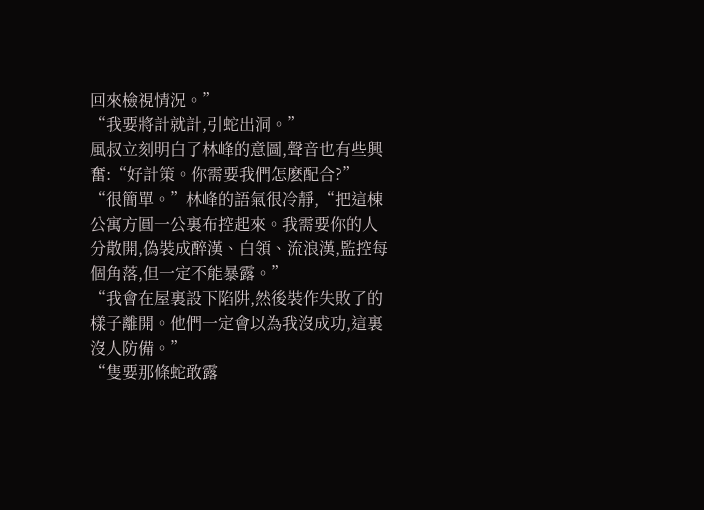回來檢視情況。”
“我要將計就計,引蛇出洞。”
風叔立刻明白了林峰的意圖,聲音也有些興奮:“好計策。你需要我們怎麽配合?”
“很簡單。”林峰的語氣很冷靜,“把這棟公寓方圓一公裏布控起來。我需要你的人分散開,偽裝成醉漢、白領、流浪漢,監控每個角落,但一定不能暴露。”
“我會在屋裏設下陷阱,然後裝作失敗了的樣子離開。他們一定會以為我沒成功,這裏沒人防備。”
“隻要那條蛇敢露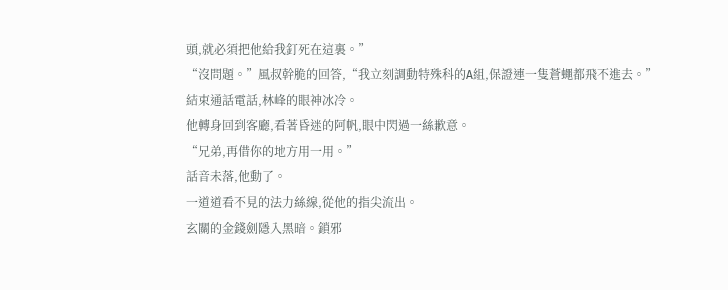頭,就必須把他給我釘死在這裏。”
“沒問題。”風叔幹脆的回答,“我立刻調動特殊科的A組,保證連一隻蒼蠅都飛不進去。”
結束通話電話,林峰的眼神冰冷。
他轉身回到客廳,看著昏迷的阿帆,眼中閃過一絲歉意。
“兄弟,再借你的地方用一用。”
話音未落,他動了。
一道道看不見的法力絲線,從他的指尖流出。
玄關的金錢劍隱入黑暗。鎖邪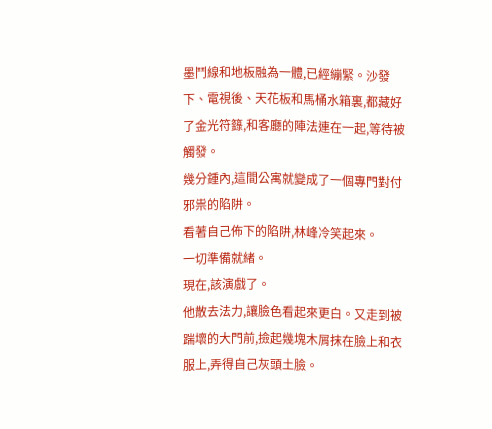墨鬥線和地板融為一體,已經繃緊。沙發下、電視後、天花板和馬桶水箱裏,都藏好了金光符籙,和客廳的陣法連在一起,等待被觸發。
幾分鍾內,這間公寓就變成了一個專門對付邪祟的陷阱。
看著自己佈下的陷阱,林峰冷笑起來。
一切準備就緒。
現在,該演戲了。
他散去法力,讓臉色看起來更白。又走到被踹壞的大門前,撿起幾塊木屑抹在臉上和衣服上,弄得自己灰頭土臉。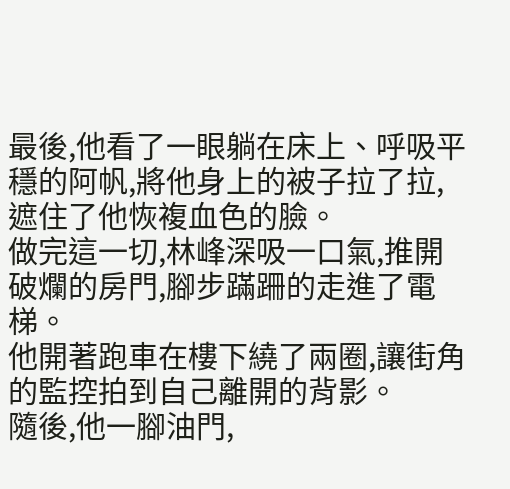最後,他看了一眼躺在床上、呼吸平穩的阿帆,將他身上的被子拉了拉,遮住了他恢複血色的臉。
做完這一切,林峰深吸一口氣,推開破爛的房門,腳步蹣跚的走進了電梯。
他開著跑車在樓下繞了兩圈,讓街角的監控拍到自己離開的背影。
隨後,他一腳油門,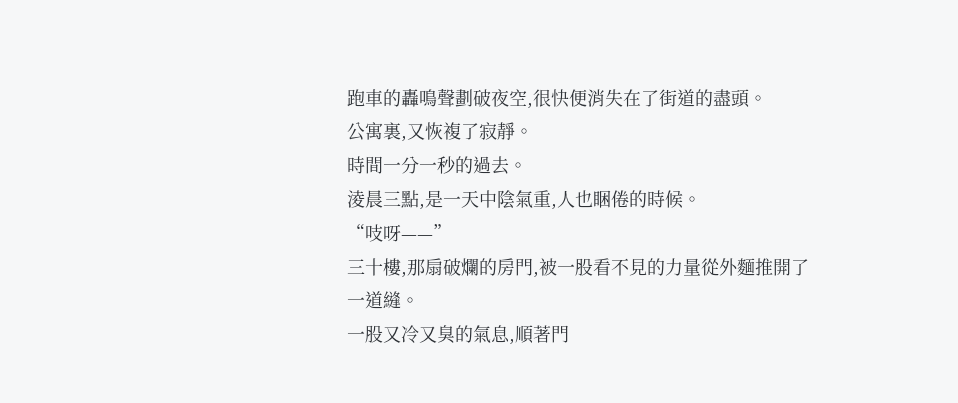跑車的轟鳴聲劃破夜空,很快便消失在了街道的盡頭。
公寓裏,又恢複了寂靜。
時間一分一秒的過去。
淩晨三點,是一天中陰氣重,人也睏倦的時候。
“吱呀——”
三十樓,那扇破爛的房門,被一股看不見的力量從外麵推開了一道縫。
一股又冷又臭的氣息,順著門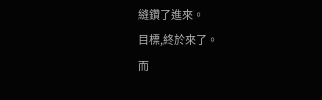縫鑽了進來。
目標,終於來了。
而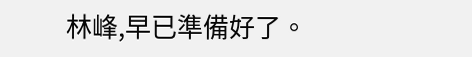林峰,早已準備好了。